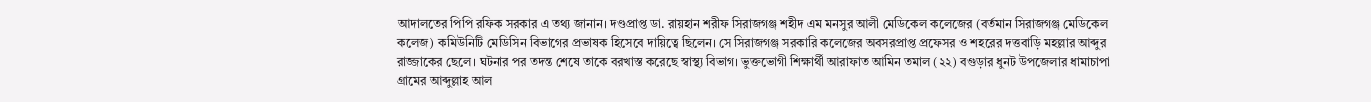আদালতের পিপি রফিক সরকার এ তথ্য জানান। দণ্ডপ্রাপ্ত ডা. রায়হান শরীফ সিরাজগঞ্জ শহীদ এম মনসুর আলী মেডিকেল কলেজের (বর্তমান সিরাজগঞ্জ মেডিকেল কলেজ) কমিউনিটি মেডিসিন বিভাগের প্রভাষক হিসেবে দায়িত্বে ছিলেন। সে সিরাজগঞ্জ সরকারি কলেজের অবসরপ্রাপ্ত প্রফেসর ও শহরের দত্তবাড়ি মহল্লার আব্দুর রাজ্জাকের ছেলে। ঘটনার পর তদন্ত শেষে তাকে বরখাস্ত করেছে স্বাস্থ্য বিভাগ। ভুক্তভোগী শিক্ষার্থী আরাফাত আমিন তমাল (২২) বগুড়ার ধুনট উপজেলার ধামাচাপা গ্রামের আব্দুল্লাহ আল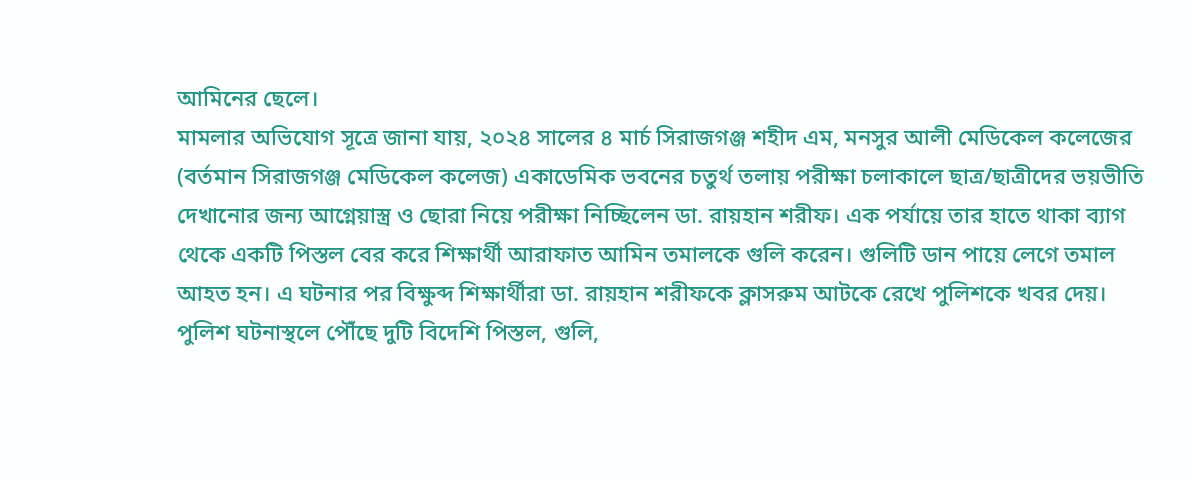আমিনের ছেলে।
মামলার অভিযোগ সূত্রে জানা যায়, ২০২৪ সালের ৪ মার্চ সিরাজগঞ্জ শহীদ এম, মনসুর আলী মেডিকেল কলেজের (বর্তমান সিরাজগঞ্জ মেডিকেল কলেজ) একাডেমিক ভবনের চতুর্থ তলায় পরীক্ষা চলাকালে ছাত্র/ছাত্রীদের ভয়ভীতি দেখানোর জন্য আগ্নেয়াস্ত্র ও ছোরা নিয়ে পরীক্ষা নিচ্ছিলেন ডা. রায়হান শরীফ। এক পর্যায়ে তার হাতে থাকা ব্যাগ থেকে একটি পিস্তল বের করে শিক্ষার্থী আরাফাত আমিন তমালকে গুলি করেন। গুলিটি ডান পায়ে লেগে তমাল আহত হন। এ ঘটনার পর বিক্ষুব্দ শিক্ষার্থীরা ডা. রায়হান শরীফকে ক্লাসরুম আটকে রেখে পুলিশকে খবর দেয়। পুলিশ ঘটনাস্থলে পৌঁছে দুটি বিদেশি পিস্তল, গুলি,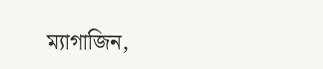ম্যাগাজিন,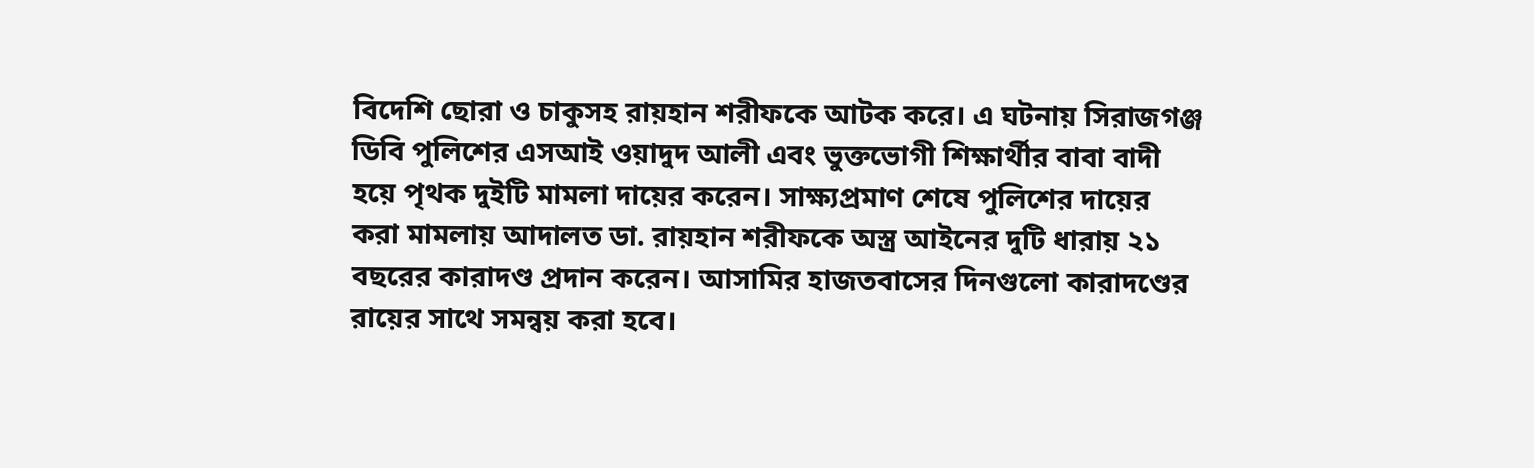বিদেশি ছোরা ও চাকুসহ রায়হান শরীফকে আটক করে। এ ঘটনায় সিরাজগঞ্জ ডিবি পুলিশের এসআই ওয়াদুদ আলী এবং ভুক্তভোগী শিক্ষার্থীর বাবা বাদী হয়ে পৃথক দুইটি মামলা দায়ের করেন। সাক্ষ্যপ্রমাণ শেষে পুলিশের দায়ের করা মামলায় আদালত ডা. রায়হান শরীফকে অস্ত্র আইনের দুটি ধারায় ২১ বছরের কারাদণ্ড প্রদান করেন। আসামির হাজতবাসের দিনগুলো কারাদণ্ডের রায়ের সাথে সমন্বয় করা হবে।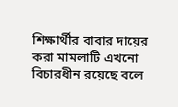শিক্ষার্থীর বাবার দায়ের করা মামলাটি এখনো বিচারধীন রয়েছে বলে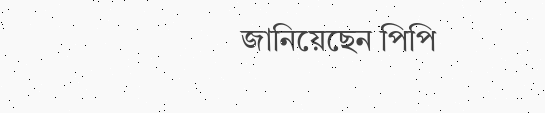জানিয়েছেন পিপি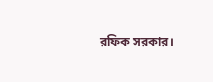রফিক সরকার।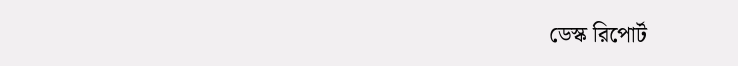ডেস্ক রিপোর্ট